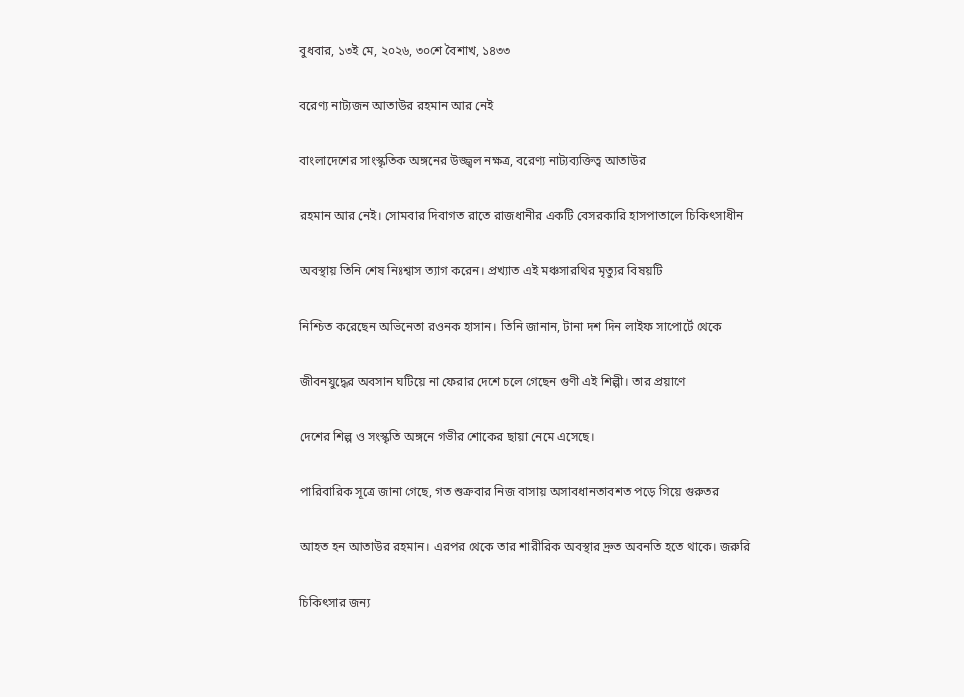বুধবার, ১৩ই মে, ২০২৬, ৩০শে বৈশাখ, ১৪৩৩

বরেণ্য নাট্যজন আতাউর রহমান আর নেই

বাংলাদেশের সাংস্কৃতিক অঙ্গনের উজ্জ্বল নক্ষত্র, বরেণ্য নাট্যব্যক্তিত্ব আতাউর

রহমান আর নেই। সোমবার দিবাগত রাতে রাজধানীর একটি বেসরকারি হাসপাতালে চিকিৎসাধীন

অবস্থায় তিনি শেষ নিঃশ্বাস ত্যাগ করেন। প্রখ্যাত এই মঞ্চসারথির মৃত্যুর বিষয়টি

নিশ্চিত করেছেন অভিনেতা রওনক হাসান। তিনি জানান, টানা দশ দিন লাইফ সাপোর্টে থেকে

জীবনযুদ্ধের অবসান ঘটিয়ে না ফেরার দেশে চলে গেছেন গুণী এই শিল্পী। তার প্রয়াণে

দেশের শিল্প ও সংস্কৃতি অঙ্গনে গভীর শোকের ছায়া নেমে এসেছে।

পারিবারিক সূত্রে জানা গেছে, গত শুক্রবার নিজ বাসায় অসাবধানতাবশত পড়ে গিয়ে গুরুতর

আহত হন আতাউর রহমান। এরপর থেকে তার শারীরিক অবস্থার দ্রুত অবনতি হতে থাকে। জরুরি

চিকিৎসার জন্য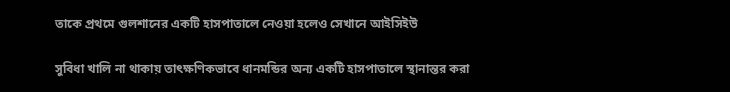তাকে প্রথমে গুলশানের একটি হাসপাতালে নেওয়া হলেও সেখানে আইসিইউ

সুবিধা খালি না থাকায় তাৎক্ষণিকভাবে ধানমন্ডির অন্য একটি হাসপাতালে স্থানান্তর করা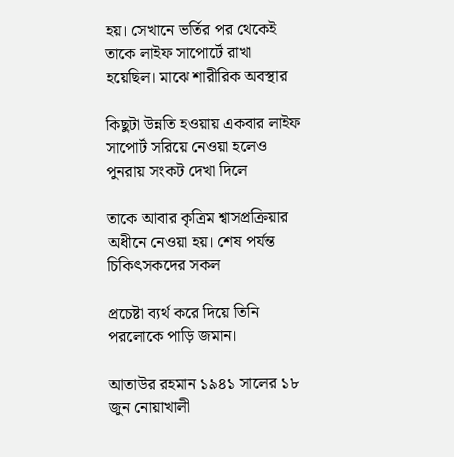হয়। সেখানে ভর্তির পর থেকেই তাকে লাইফ সাপোর্টে রাখা হয়েছিল। মাঝে শারীরিক অবস্থার

কিছুটা উন্নতি হওয়ায় একবার লাইফ সাপোর্ট সরিয়ে নেওয়া হলেও পুনরায় সংকট দেখা দিলে

তাকে আবার কৃত্রিম শ্বাসপ্রক্রিয়ার অধীনে নেওয়া হয়। শেষ পর্যন্ত চিকিৎসকদের সকল

প্রচেষ্টা ব্যর্থ করে দিয়ে তিনি পরলোকে পাড়ি জমান।

আতাউর রহমান ১৯৪১ সালের ১৮ জুন নোয়াখালী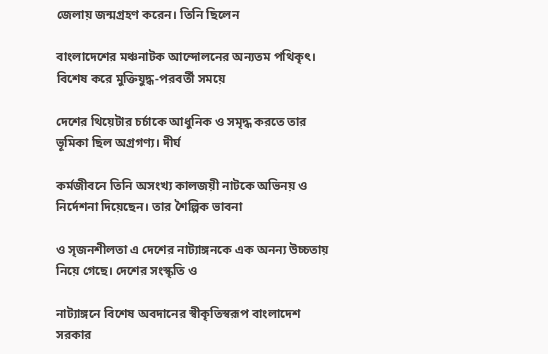জেলায় জন্মগ্রহণ করেন। তিনি ছিলেন

বাংলাদেশের মঞ্চনাটক আন্দোলনের অন্যতম পথিকৃৎ। বিশেষ করে মুক্তিযুদ্ধ-পরবর্তী সময়ে

দেশের থিয়েটার চর্চাকে আধুনিক ও সমৃদ্ধ করতে তার ভূমিকা ছিল অগ্রগণ্য। দীর্ঘ

কর্মজীবনে তিনি অসংখ্য কালজয়ী নাটকে অভিনয় ও নির্দেশনা দিয়েছেন। তার শৈল্পিক ভাবনা

ও সৃজনশীলতা এ দেশের নাট্যাঙ্গনকে এক অনন্য উচ্চতায় নিয়ে গেছে। দেশের সংস্কৃতি ও

নাট্যাঙ্গনে বিশেষ অবদানের স্বীকৃতিস্বরূপ বাংলাদেশ সরকার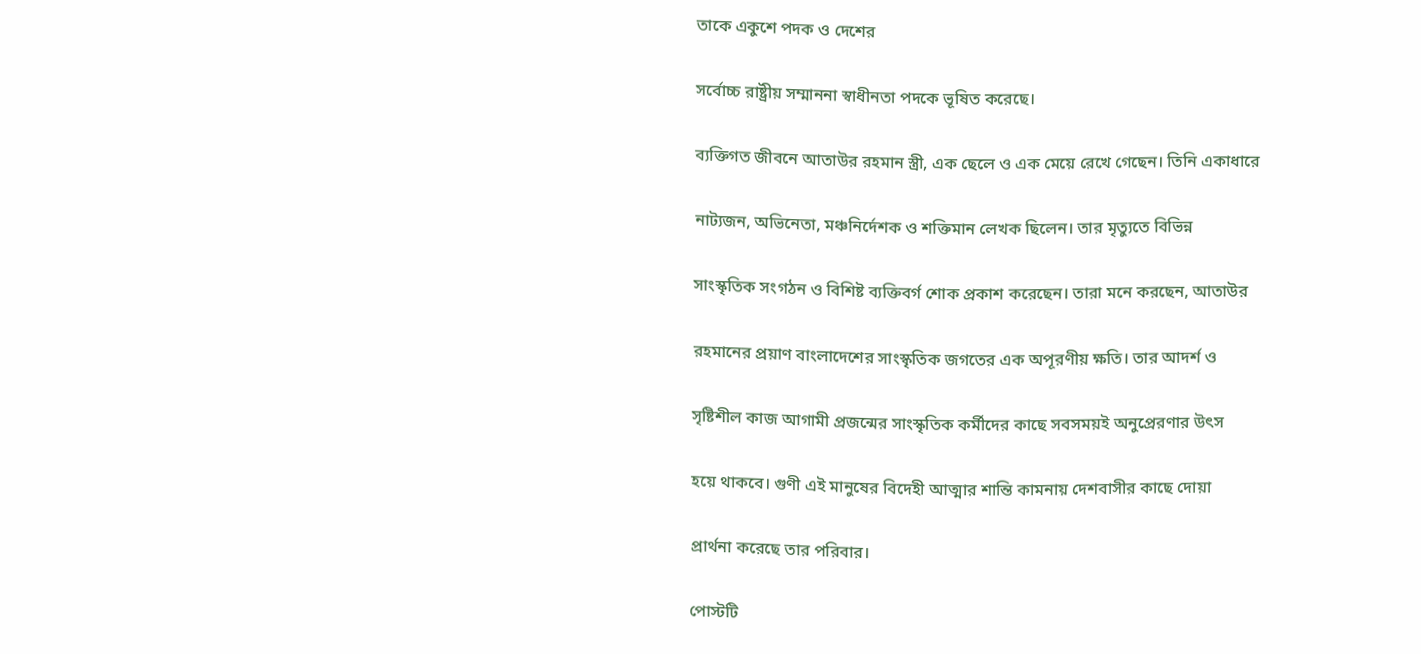তাকে একুশে পদক ও দেশের

সর্বোচ্চ রাষ্ট্রীয় সম্মাননা স্বাধীনতা পদকে ভূষিত করেছে।

ব্যক্তিগত জীবনে আতাউর রহমান স্ত্রী, এক ছেলে ও এক মেয়ে রেখে গেছেন। তিনি একাধারে

নাট্যজন, অভিনেতা, মঞ্চনির্দেশক ও শক্তিমান লেখক ছিলেন। তার মৃত্যুতে বিভিন্ন

সাংস্কৃতিক সংগঠন ও বিশিষ্ট ব্যক্তিবর্গ শোক প্রকাশ করেছেন। তারা মনে করছেন, আতাউর

রহমানের প্রয়াণ বাংলাদেশের সাংস্কৃতিক জগতের এক অপূরণীয় ক্ষতি। তার আদর্শ ও

সৃষ্টিশীল কাজ আগামী প্রজন্মের সাংস্কৃতিক কর্মীদের কাছে সবসময়ই অনুপ্রেরণার উৎস

হয়ে থাকবে। গুণী এই মানুষের বিদেহী আত্মার শান্তি কামনায় দেশবাসীর কাছে দোয়া

প্রার্থনা করেছে তার পরিবার।

পোস্টটি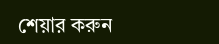শেয়ার করুন